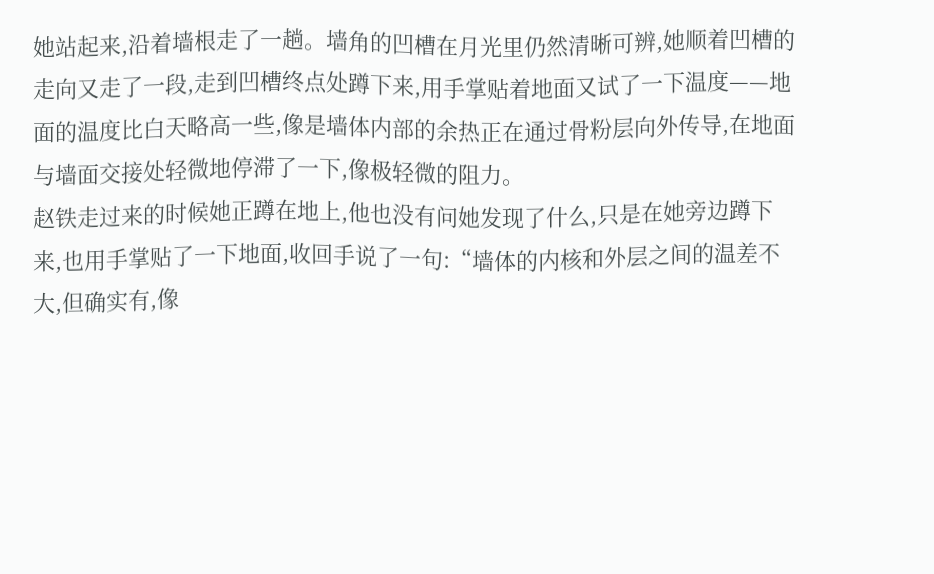她站起来,沿着墙根走了一趟。墙角的凹槽在月光里仍然清晰可辨,她顺着凹槽的走向又走了一段,走到凹槽终点处蹲下来,用手掌贴着地面又试了一下温度——地面的温度比白天略高一些,像是墙体内部的余热正在通过骨粉层向外传导,在地面与墙面交接处轻微地停滞了一下,像极轻微的阻力。
赵铁走过来的时候她正蹲在地上,他也没有问她发现了什么,只是在她旁边蹲下来,也用手掌贴了一下地面,收回手说了一句:“墙体的内核和外层之间的温差不大,但确实有,像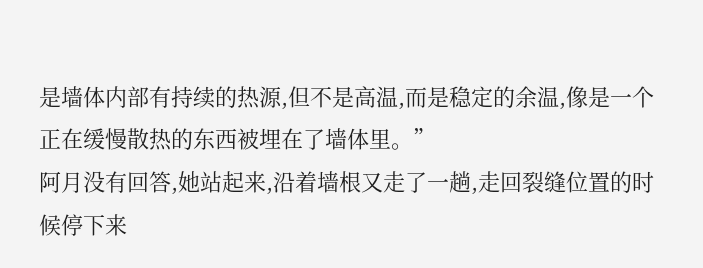是墙体内部有持续的热源,但不是高温,而是稳定的余温,像是一个正在缓慢散热的东西被埋在了墙体里。”
阿月没有回答,她站起来,沿着墙根又走了一趟,走回裂缝位置的时候停下来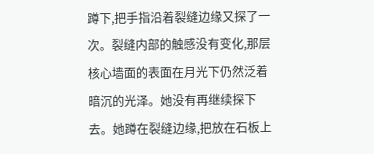蹲下,把手指沿着裂缝边缘又探了一次。裂缝内部的触感没有变化,那层核心墙面的表面在月光下仍然泛着暗沉的光泽。她没有再继续探下去。她蹲在裂缝边缘,把放在石板上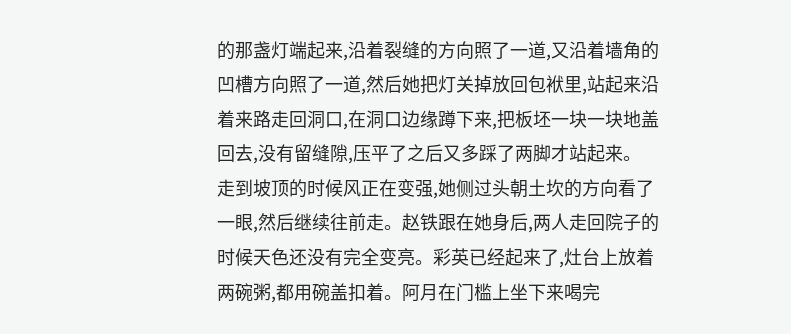的那盏灯端起来,沿着裂缝的方向照了一道,又沿着墙角的凹槽方向照了一道,然后她把灯关掉放回包袱里,站起来沿着来路走回洞口,在洞口边缘蹲下来,把板坯一块一块地盖回去,没有留缝隙,压平了之后又多踩了两脚才站起来。
走到坡顶的时候风正在变强,她侧过头朝土坎的方向看了一眼,然后继续往前走。赵铁跟在她身后,两人走回院子的时候天色还没有完全变亮。彩英已经起来了,灶台上放着两碗粥,都用碗盖扣着。阿月在门槛上坐下来喝完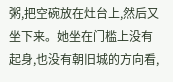粥,把空碗放在灶台上,然后又坐下来。她坐在门槛上没有起身,也没有朝旧城的方向看,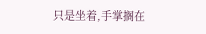只是坐着,手掌搁在